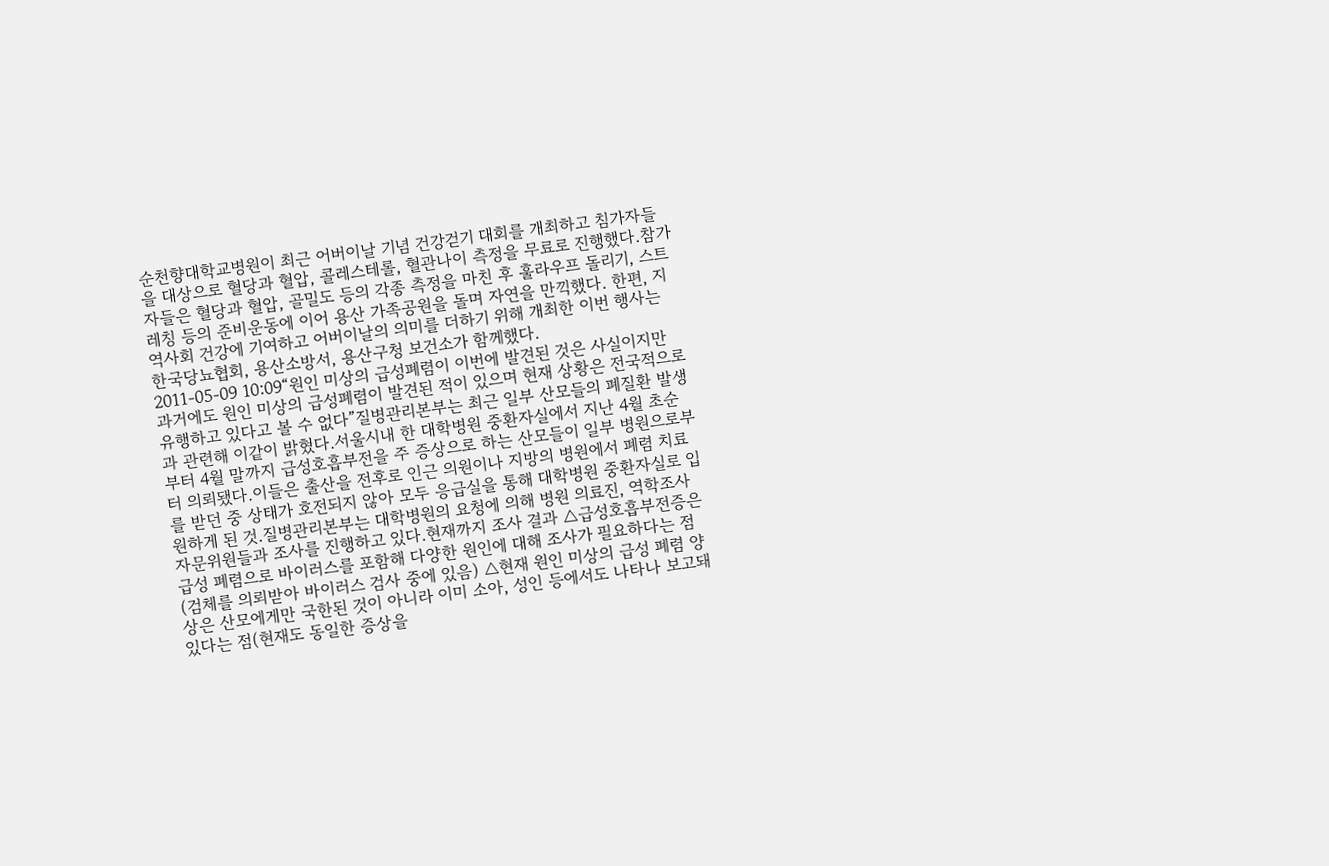순천향대학교병원이 최근 어버이날 기념 건강걷기 대회를 개최하고 침가자들을 대상으로 혈당과 혈압, 콜레스테롤, 혈관나이 측정을 무료로 진행했다.참가자들은 혈당과 혈압, 골밀도 등의 각종 측정을 마친 후 훌라우프 돌리기, 스트레칭 등의 준비운동에 이어 용산 가족공원을 돌며 자연을 만끽했다. 한편, 지역사회 건강에 기여하고 어버이날의 의미를 더하기 위해 개최한 이번 행사는 한국당뇨협회, 용산소방서, 용산구청 보건소가 함께했다.
2011-05-09 10:09“원인 미상의 급성폐렴이 이번에 발견된 것은 사실이지만 과거에도 원인 미상의 급성폐렴이 발견된 적이 있으며 현재 상황은 전국적으로 유행하고 있다고 볼 수 없다”질병관리본부는 최근 일부 산모들의 폐질환 발생과 관련해 이같이 밝혔다.서울시내 한 대학병원 중환자실에서 지난 4월 초순부터 4월 말까지 급성호흡부전을 주 증상으로 하는 산모들이 일부 병원으로부터 의뢰됐다.이들은 출산을 전후로 인근 의원이나 지방의 병원에서 폐렴 치료를 받던 중 상태가 호전되지 않아 모두 응급실을 통해 대학병원 중환자실로 입원하게 된 것.질병관리본부는 대학병원의 요청에 의해 병원 의료진, 역학조사자문위원들과 조사를 진행하고 있다.현재까지 조사 결과 △급성호흡부전증은 급성 폐렴으로 바이러스를 포함해 다양한 원인에 대해 조사가 필요하다는 점(검체를 의뢰받아 바이러스 검사 중에 있음) △현재 원인 미상의 급성 폐렴 양상은 산모에게만 국한된 것이 아니라 이미 소아, 성인 등에서도 나타나 보고돼 있다는 점(현재도 동일한 증상을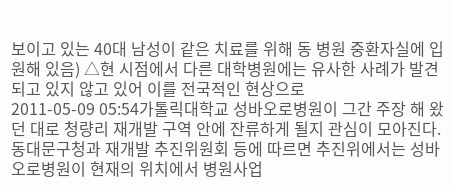보이고 있는 40대 남성이 같은 치료를 위해 동 병원 중환자실에 입원해 있음) △현 시점에서 다른 대학병원에는 유사한 사례가 발견되고 있지 않고 있어 이를 전국적인 현상으로
2011-05-09 05:54가톨릭대학교 성바오로병원이 그간 주장 해 왔던 대로 청량리 재개발 구역 안에 잔류하게 될지 관심이 모아진다.동대문구청과 재개발 추진위원회 등에 따르면 추진위에서는 성바오로병원이 현재의 위치에서 병원사업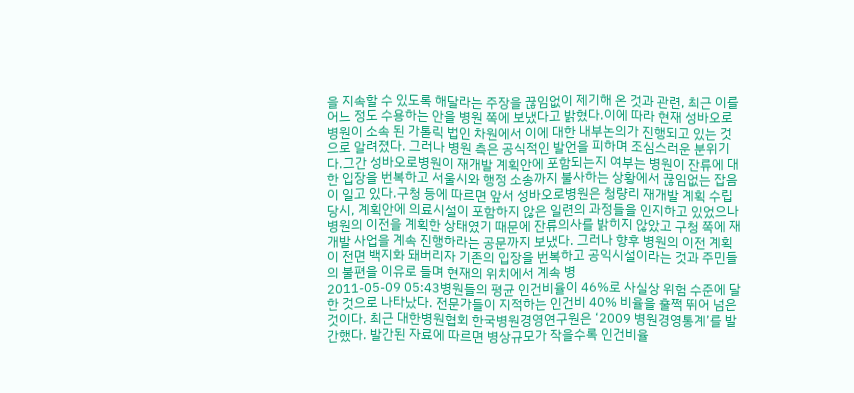을 지속할 수 있도록 해달라는 주장을 끊임없이 제기해 온 것과 관련, 최근 이를 어느 정도 수용하는 안을 병원 쪽에 보냈다고 밝혔다.이에 따라 현재 성바오로병원이 소속 된 가톨릭 법인 차원에서 이에 대한 내부논의가 진행되고 있는 것으로 알려졌다. 그러나 병원 측은 공식적인 발언을 피하며 조심스러운 분위기다.그간 성바오로병원이 재개발 계획안에 포함되는지 여부는 병원이 잔류에 대한 입장을 번복하고 서울시와 행정 소송까지 불사하는 상황에서 끊임없는 잡음이 일고 있다.구청 등에 따르면 앞서 성바오로병원은 청량리 재개발 계획 수립 당시, 계획안에 의료시설이 포함하지 않은 일련의 과정들을 인지하고 있었으나 병원의 이전을 계획한 상태였기 때문에 잔류의사를 밝히지 않았고 구청 쪽에 재개발 사업을 계속 진행하라는 공문까지 보냈다. 그러나 향후 병원의 이전 계획이 전면 백지화 돼버리자 기존의 입장을 번복하고 공익시설이라는 것과 주민들의 불편을 이유로 들며 현재의 위치에서 계속 병
2011-05-09 05:43병원들의 평균 인건비율이 46%로 사실상 위험 수준에 달한 것으로 나타났다. 전문가들이 지적하는 인건비 40% 비율을 훌쩍 뛰어 넘은 것이다. 최근 대한병원협회 한국병원경영연구원은 ‘2009 병원경영통계’를 발간했다. 발간된 자료에 따르면 병상규모가 작을수록 인건비율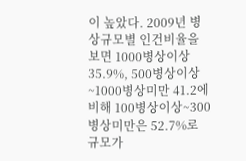이 높았다. 2009년 병상규모별 인건비율을 보면 1000병상이상 35.9%, 500병상이상~1000병상미만 41.2에 비해 100병상이상~300병상미만은 52.7%로 규모가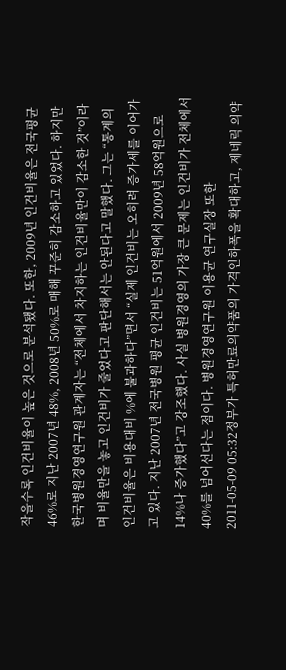작을수록 인건비율이 높은 것으로 분석됐다. 또한, 2009년 인건비율은 전국평균 46%로 지난 2007년 48%, 2008년 50%로 매해 꾸준히 감소하고 있었다. 하지만 한국병원경영연구원 관계자는 “전체에서 차지하는 인건비율만이 감소한 것”이라며 비율만을 놓고 인건비가 줄었다고 판단해서는 안된다고 말했다. 그는 “통계의 인건비율은 비용대비 %에 불과하다”면서 “실제 인건비는 오히려 증가세를 이어가고 있다. 지난 2007년 전국병원 평균 인건비는 51억원에서 2009년 58억원으로 14%나 증가했다”고 강조했다. 사실 병원경영의 가장 큰 문제는 인건비가 전체에서 40%를 넘어선다는 점이다. 병원경영연구원 이용균 연구실장 또한
2011-05-09 05:32정부가 특허만료의약품의 가격인하폭을 확대하고, 제네릭 의약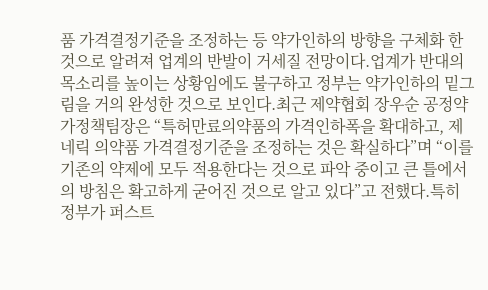품 가격결정기준을 조정하는 등 약가인하의 방향을 구체화 한 것으로 알려져 업계의 반발이 거세질 전망이다.업계가 반대의 목소리를 높이는 상황임에도 불구하고 정부는 약가인하의 밑그림을 거의 완성한 것으로 보인다.최근 제약협회 장우순 공정약가정책팀장은 “특허만료의약품의 가격인하폭을 확대하고, 제네릭 의약품 가격결정기준을 조정하는 것은 확실하다”며 “이를 기존의 약제에 모두 적용한다는 것으로 파악 중이고 큰 틀에서의 방침은 확고하게 굳어진 것으로 알고 있다”고 전했다.특히 정부가 퍼스트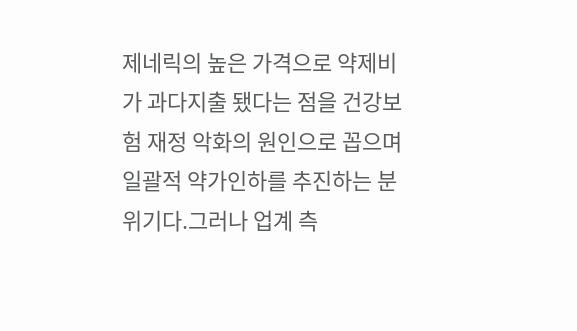제네릭의 높은 가격으로 약제비가 과다지출 됐다는 점을 건강보험 재정 악화의 원인으로 꼽으며 일괄적 약가인하를 추진하는 분위기다.그러나 업계 측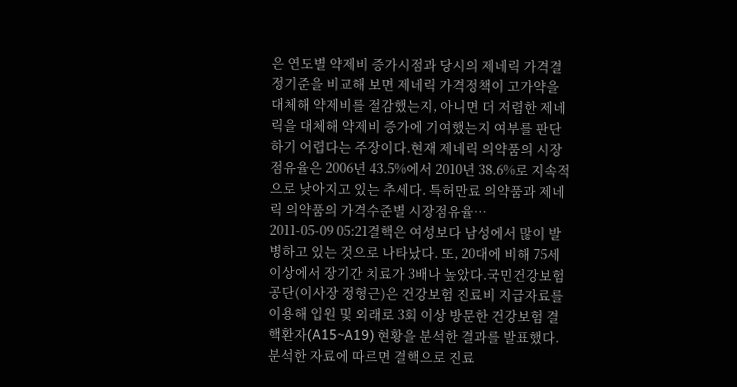은 연도별 약제비 증가시점과 당시의 제네릭 가격결정기준을 비교해 보면 제네릭 가격정책이 고가약을 대체해 약제비를 절감했는지, 아니면 더 저렴한 제네릭을 대체해 약제비 증가에 기여했는지 여부를 판단하기 어렵다는 주장이다.현재 제네릭 의약품의 시장점유율은 2006년 43.5%에서 2010년 38.6%로 지속적으로 낮아지고 있는 추세다. 특허만료 의약품과 제네릭 의약품의 가격수준별 시장점유율…
2011-05-09 05:21결핵은 여성보다 남성에서 많이 발병하고 있는 것으로 나타났다. 또, 20대에 비해 75세 이상에서 장기간 치료가 3배나 높았다.국민건강보험공단(이사장 정형근)은 건강보험 진료비 지급자료를 이용해 입원 및 외래로 3회 이상 방문한 건강보험 결핵환자(A15~A19) 현황을 분석한 결과를 발표했다. 분석한 자료에 따르면 결핵으로 진료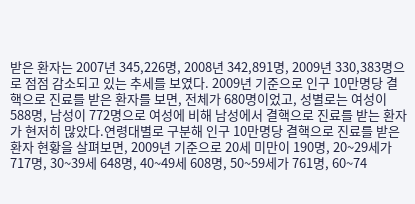받은 환자는 2007년 345,226명, 2008년 342,891명, 2009년 330,383명으로 점점 감소되고 있는 추세를 보였다. 2009년 기준으로 인구 10만명당 결핵으로 진료를 받은 환자를 보면, 전체가 680명이었고, 성별로는 여성이 588명, 남성이 772명으로 여성에 비해 남성에서 결핵으로 진료를 받는 환자가 현저히 많았다.연령대별로 구분해 인구 10만명당 결핵으로 진료를 받은 환자 현황을 살펴보면, 2009년 기준으로 20세 미만이 190명, 20~29세가 717명, 30~39세 648명, 40~49세 608명, 50~59세가 761명, 60~74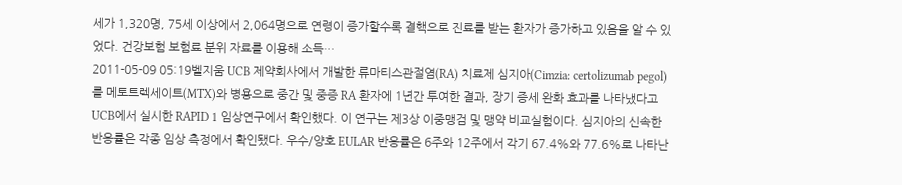세가 1,320명, 75세 이상에서 2,064명으로 연령이 증가할수록 결핵으로 진료를 받는 환자가 증가하고 있음을 알 수 있었다. 건강보험 보험료 분위 자료를 이용해 소득…
2011-05-09 05:19벨지움 UCB 제약회사에서 개발한 류마티스관절염(RA) 치료제 심지아(Cimzia: certolizumab pegol)를 메토트렉세이트(MTX)와 병용으로 중간 및 중증 RA 환자에 1년간 투여한 결과, 장기 증세 완화 효과를 나타냈다고 UCB에서 실시한 RAPID 1 임상연구에서 확인했다. 이 연구는 제3상 이중맹검 및 맹약 비교실험이다. 심지아의 신속한 반응률은 각종 임상 측정에서 확인됐다. 우수/양호 EULAR 반응률은 6주와 12주에서 각기 67.4%와 77.6%로 나타난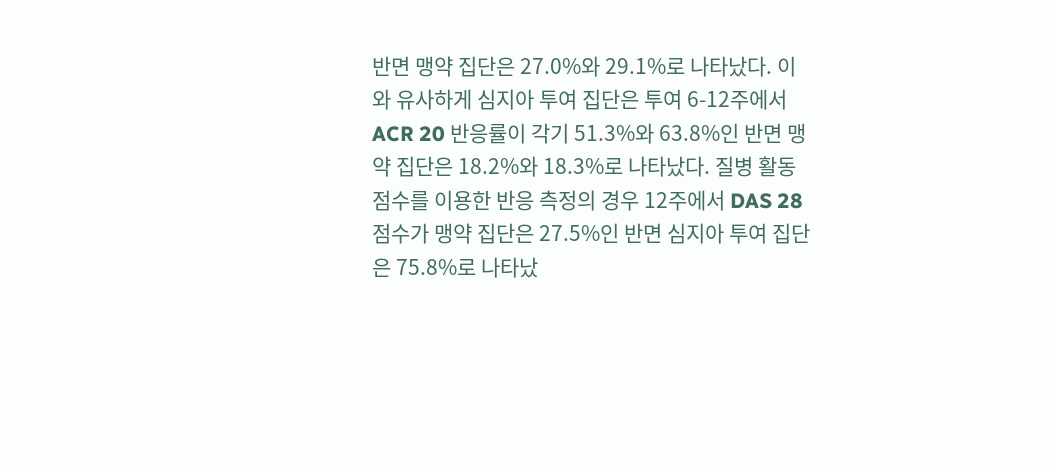반면 맹약 집단은 27.0%와 29.1%로 나타났다. 이와 유사하게 심지아 투여 집단은 투여 6-12주에서 ACR 20 반응률이 각기 51.3%와 63.8%인 반면 맹약 집단은 18.2%와 18.3%로 나타났다. 질병 활동 점수를 이용한 반응 측정의 경우 12주에서 DAS 28 점수가 맹약 집단은 27.5%인 반면 심지아 투여 집단은 75.8%로 나타났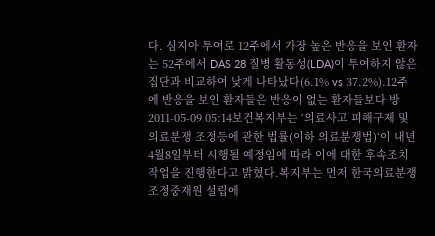다. 심지아 투여로 12주에서 가장 높은 반응을 보인 환자는 52주에서 DAS 28 질병 활동성(LDA)이 투여하지 않은 집단과 비교하여 낮게 나타났다(6.1% vs 37.2%).12주에 반응을 보인 환자들은 반응이 없는 환자들보다 방
2011-05-09 05:14보건복지부는 ‘의료사고 피해구제 및 의료분쟁 조정등에 관한 법률(이하 의료분쟁법)‘이 내년 4월8일부터 시행될 예정임에 따라 이에 대한 후속조치 작업을 진행한다고 밝혔다.복지부는 먼저 한국의료분쟁조정중재원 설립에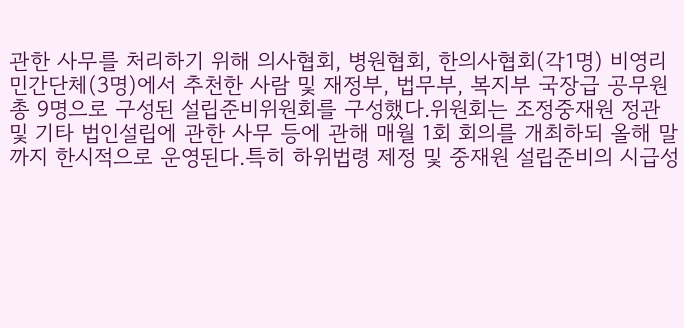관한 사무를 처리하기 위해 의사협회, 병원협회, 한의사협회(각1명) 비영리 민간단체(3명)에서 추천한 사람 및 재정부, 법무부, 복지부 국장급 공무원 총 9명으로 구성된 설립준비위원회를 구성했다.위원회는 조정중재원 정관 및 기타 법인설립에 관한 사무 등에 관해 매월 1회 회의를 개최하되 올해 말까지 한시적으로 운영된다.특히 하위법령 제정 및 중재원 설립준비의 시급성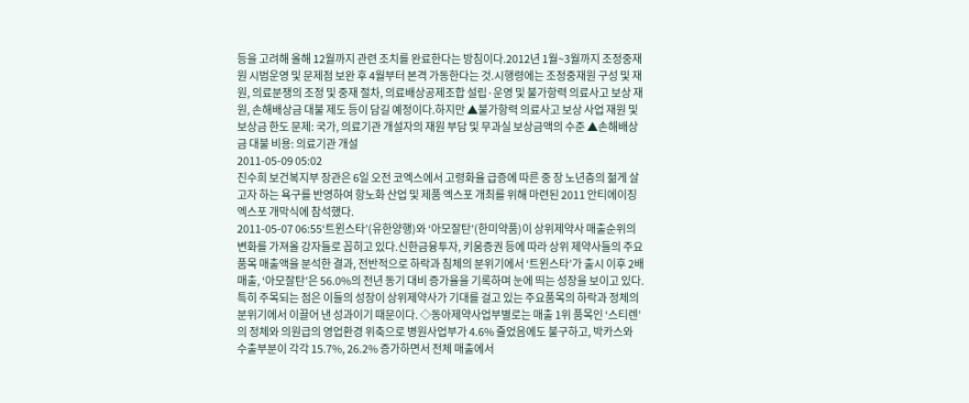등을 고려해 올해 12월까지 관련 조치를 완료한다는 방침이다.2012년 1월~3월까지 조정중재원 시범운영 및 문제점 보완 후 4월부터 본격 가동한다는 것.시행령에는 조정중재원 구성 및 재원, 의료분쟁의 조정 및 중재 절차, 의료배상공제조합 설립·운영 및 불가항력 의료사고 보상 재원, 손해배상금 대불 제도 등이 담길 예정이다.하지만 ▲불가항력 의료사고 보상 사업 재원 및 보상금 한도 문제: 국가, 의료기관 개설자의 재원 부담 및 무과실 보상금액의 수준 ▲손해배상금 대불 비용: 의료기관 개설
2011-05-09 05:02
진수희 보건복지부 장관은 6일 오전 코엑스에서 고령화율 급증에 따른 중 장 노년층의 젊게 살고자 하는 욕구를 반영하여 항노화 산업 및 제품 엑스포 개최를 위해 마련된 2011 안티에이징엑스포 개막식에 참석했다.
2011-05-07 06:55‘트윈스타’(유한양행)와 ‘아모잘탄’(한미약품)이 상위제약사 매출순위의 변화를 가져올 강자들로 꼽히고 있다.신한금융투자, 키움증권 등에 따라 상위 제약사들의 주요 품목 매출액을 분석한 결과, 전반적으로 하락과 침체의 분위기에서 ‘트윈스타’가 출시 이후 2배 매출, ‘아모잘탄’은 56.0%의 전년 동기 대비 증가율을 기록하며 눈에 띄는 성장을 보이고 있다.특히 주목되는 점은 이들의 성장이 상위제약사가 기대를 걸고 있는 주요품목의 하락과 정체의 분위기에서 이끌어 낸 성과이기 때문이다. ◇동아제약사업부별로는 매출 1위 품목인 ‘스티렌’의 정체와 의원급의 영업환경 위축으로 병원사업부가 4.6% 줄었음에도 불구하고, 박카스와 수출부분이 각각 15.7%, 26.2% 증가하면서 전체 매출에서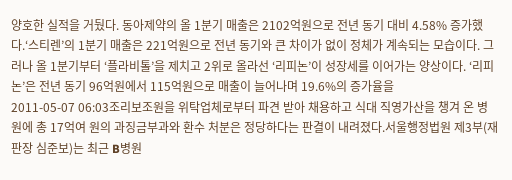양호한 실적을 거뒀다. 동아제약의 올 1분기 매출은 2102억원으로 전년 동기 대비 4.58% 증가했다.‘스티렌’의 1분기 매출은 221억원으로 전년 동기와 큰 차이가 없이 정체가 계속되는 모습이다. 그러나 올 1분기부터 ‘플라비톨’을 제치고 2위로 올라선 ‘리피논’이 성장세를 이어가는 양상이다. ‘리피논’은 전년 동기 96억원에서 115억원으로 매출이 늘어나며 19.6%의 증가율을
2011-05-07 06:03조리보조원을 위탁업체로부터 파견 받아 채용하고 식대 직영가산을 챙겨 온 병원에 총 17억여 원의 과징금부과와 환수 처분은 정당하다는 판결이 내려졌다.서울행정법원 제3부(재판장 심준보)는 최근 B병원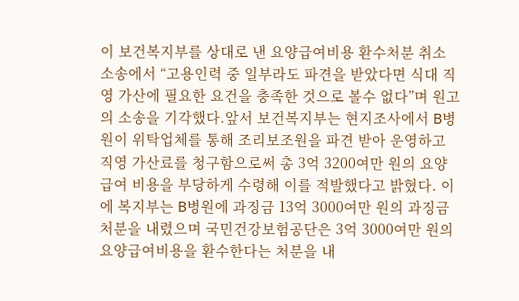이 보건복지부를 상대로 낸 요양급여비용 환수처분 취소 소송에서 “고용인력 중 일부라도 파견을 받았다면 식대 직영 가산에 필요한 요건을 충족한 것으로 볼수 없다”며 원고의 소송을 기각했다.앞서 보건복지부는 현지조사에서 B병원이 위탁업체를 통해 조리보조원을 파견 받아 운영하고 직영 가산료를 청구함으로써 총 3억 3200여만 원의 요양급여 비용을 부당하게 수령해 이를 적발했다고 밝혔다. 이에 복지부는 B병원에 과징금 13억 3000여만 원의 과징금 처분을 내렸으며 국민건강보험공단은 3억 3000여만 원의 요양급여비용을 환수한다는 처분을 내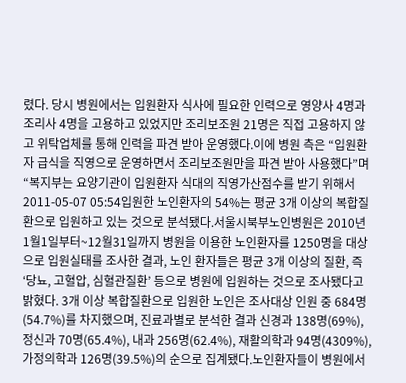렸다. 당시 병원에서는 입원환자 식사에 필요한 인력으로 영양사 4명과 조리사 4명을 고용하고 있었지만 조리보조원 21명은 직접 고용하지 않고 위탁업체를 통해 인력을 파견 받아 운영했다.이에 병원 측은 “입원환자 급식을 직영으로 운영하면서 조리보조원만을 파견 받아 사용했다”며 “복지부는 요양기관이 입원환자 식대의 직영가산점수를 받기 위해서
2011-05-07 05:54입원한 노인환자의 54%는 평균 3개 이상의 복합질환으로 입원하고 있는 것으로 분석됐다.서울시북부노인병원은 2010년 1월1일부터~12월31일까지 병원을 이용한 노인환자를 1250명을 대상으로 입원실태를 조사한 결과, 노인 환자들은 평균 3개 이상의 질환, 즉 ‘당뇨, 고혈압, 심혈관질환’ 등으로 병원에 입원하는 것으로 조사됐다고 밝혔다. 3개 이상 복합질환으로 입원한 노인은 조사대상 인원 중 684명(54.7%)를 차지했으며, 진료과별로 분석한 결과 신경과 138명(69%), 정신과 70명(65.4%), 내과 256명(62.4%), 재활의학과 94명(4309%),가정의학과 126명(39.5%)의 순으로 집계됐다.노인환자들이 병원에서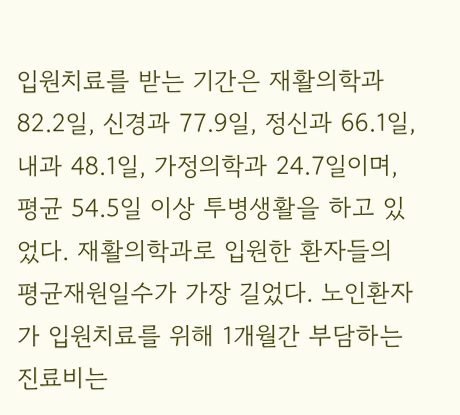입원치료를 받는 기간은 재활의학과 82.2일, 신경과 77.9일, 정신과 66.1일, 내과 48.1일, 가정의학과 24.7일이며, 평균 54.5일 이상 투병생활을 하고 있었다. 재활의학과로 입원한 환자들의 평균재원일수가 가장 길었다. 노인환자가 입원치료를 위해 1개월간 부담하는 진료비는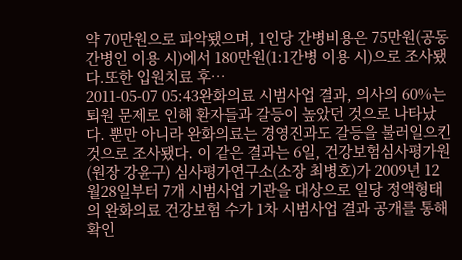약 70만원으로 파악됐으며, 1인당 간병비용은 75만원(공동간병인 이용 시)에서 180만원(1:1간병 이용 시)으로 조사됐다.또한 입원치료 후…
2011-05-07 05:43완화의료 시범사업 결과, 의사의 60%는 퇴원 문제로 인해 환자들과 갈등이 높았던 것으로 나타났다. 뿐만 아니라 완화의료는 경영진과도 갈등을 불러일으킨 것으로 조사됐다. 이 같은 결과는 6일, 건강보험심사평가원(원장 강윤구) 심사평가연구소(소장 최병호)가 2009년 12월28일부터 7개 시범사업 기관을 대상으로 일당 정액형태의 완화의료 건강보험 수가 1차 시범사업 결과 공개를 통해 확인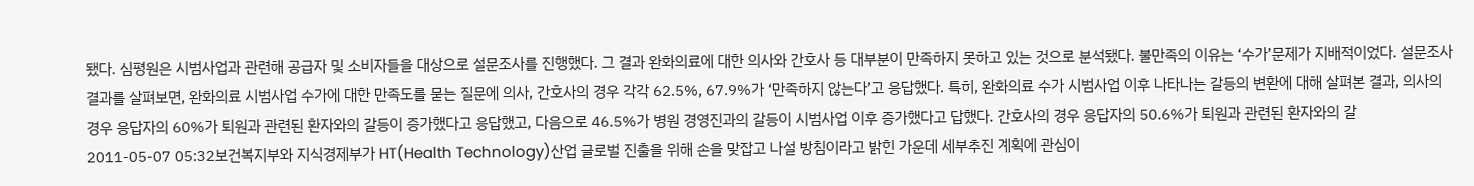됐다. 심평원은 시범사업과 관련해 공급자 및 소비자들을 대상으로 설문조사를 진행했다. 그 결과 완화의료에 대한 의사와 간호사 등 대부분이 만족하지 못하고 있는 것으로 분석됐다. 불만족의 이유는 ‘수가’문제가 지배적이었다. 설문조사 결과를 살펴보면, 완화의료 시범사업 수가에 대한 만족도를 묻는 질문에 의사, 간호사의 경우 각각 62.5%, 67.9%가 ‘만족하지 않는다’고 응답했다. 특히, 완화의료 수가 시범사업 이후 나타나는 갈등의 변환에 대해 살펴본 결과, 의사의 경우 응답자의 60%가 퇴원과 관련된 환자와의 갈등이 증가했다고 응답했고, 다음으로 46.5%가 병원 경영진과의 갈등이 시범사업 이후 증가했다고 답했다. 간호사의 경우 응답자의 50.6%가 퇴원과 관련된 환자와의 갈
2011-05-07 05:32보건복지부와 지식경제부가 HT(Health Technology)산업 글로벌 진출을 위해 손을 맞잡고 나설 방침이라고 밝힌 가운데 세부추진 계획에 관심이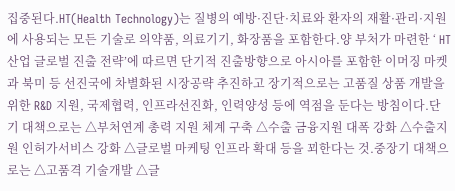집중된다.HT(Health Technology)는 질병의 예방·진단·치료와 환자의 재활·관리·지원에 사용되는 모든 기술로 의약품, 의료기기, 화장품을 포함한다.양 부처가 마련한 ‘ HT 산업 글로벌 진출 전략’에 따르면 단기적 진출방향으로 아시아를 포함한 이머징 마켓과 북미 등 선진국에 차별화된 시장공략 추진하고 장기적으로는 고품질 상품 개발을 위한 R&D 지원, 국제협력, 인프라선진화, 인력양성 등에 역점을 둔다는 방침이다.단기 대책으로는 △부처연계 총력 지원 체계 구축 △수출 금융지원 대폭 강화 △수출지원 인허가서비스 강화 △글로벌 마케팅 인프라 확대 등을 꾀한다는 것.중장기 대책으로는 △고품격 기술개발 △글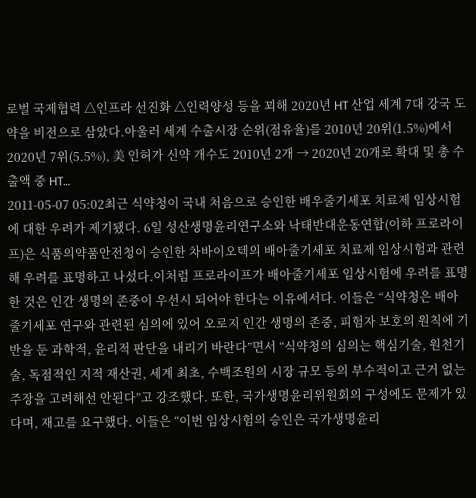로벌 국제협력 △인프라 선진화 △인력양성 등을 꾀해 2020년 HT 산업 세계 7대 강국 도약을 비전으로 삼았다.아울러 세계 수출시장 순위(점유율)를 2010년 20위(1.5%)에서 2020년 7위(5.5%), 美 인허가 신약 개수도 2010년 2개 → 2020년 20개로 확대 및 총 수출액 중 HT…
2011-05-07 05:02최근 식약청이 국내 처음으로 승인한 배우줄기세포 치료제 임상시험에 대한 우려가 제기됐다. 6일 성산생명윤리연구소와 낙태반대운동연합(이하 프로라이프)은 식품의약품안전청이 승인한 차바이오텍의 배아줄기세포 치료제 임상시험과 관련해 우려를 표명하고 나섰다.이처럼 프로라이프가 배아줄기세포 임상시험에 우려를 표명한 것은 인간 생명의 존중이 우선시 되어야 한다는 이유에서다. 이들은 “식약청은 배아줄기세포 연구와 관련된 심의에 있어 오로지 인간 생명의 존중, 피험자 보호의 원칙에 기반을 둔 과학적, 윤리적 판단을 내리기 바란다”면서 “식약청의 심의는 핵심기술, 원천기술, 독점적인 지적 재산권, 세계 최초, 수백조원의 시장 규모 등의 부수적이고 근거 없는 주장을 고려해선 안된다”고 강조했다. 또한, 국가생명윤리위원회의 구성에도 문제가 있다며, 재고를 요구했다. 이들은 “이번 임상시험의 승인은 국가생명윤리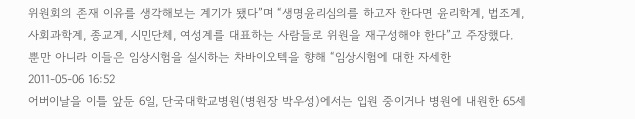위원회의 존재 이유를 생각해보는 계기가 됐다”며 “생명윤리심의를 하고자 한다면 윤리학계, 법조계, 사회과학계, 종교계, 시민단체, 여성계를 대표하는 사람들로 위원을 재구성해야 한다”고 주장했다. 뿐만 아니라 이들은 임상시험을 실시하는 차바이오텍을 향해 “임상시험에 대한 자세한
2011-05-06 16:52
어버이날을 이틀 앞둔 6일, 단국대학교병원(병원장 박우성)에서는 입원 중이거나 병원에 내원한 65세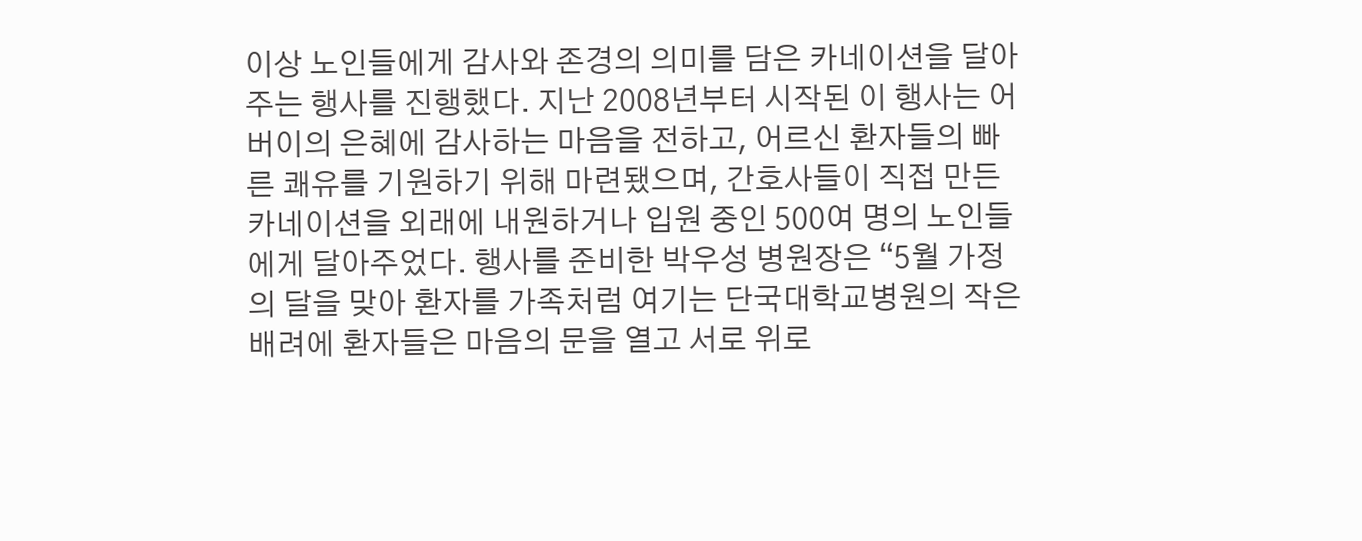이상 노인들에게 감사와 존경의 의미를 담은 카네이션을 달아주는 행사를 진행했다. 지난 2008년부터 시작된 이 행사는 어버이의 은혜에 감사하는 마음을 전하고, 어르신 환자들의 빠른 쾌유를 기원하기 위해 마련됐으며, 간호사들이 직접 만든 카네이션을 외래에 내원하거나 입원 중인 500여 명의 노인들에게 달아주었다. 행사를 준비한 박우성 병원장은 “5월 가정의 달을 맞아 환자를 가족처럼 여기는 단국대학교병원의 작은 배려에 환자들은 마음의 문을 열고 서로 위로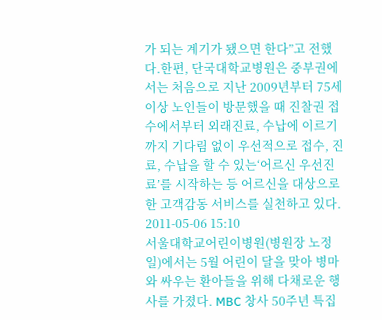가 되는 계기가 됐으면 한다”고 전했다.한편, 단국대학교병원은 중부권에서는 처음으로 지난 2009년부터 75세 이상 노인들이 방문했을 때 진찰권 접수에서부터 외래진료, 수납에 이르기까지 기다림 없이 우선적으로 접수, 진료, 수납을 할 수 있는‘어르신 우선진료’를 시작하는 등 어르신을 대상으로 한 고객감동 서비스를 실천하고 있다.
2011-05-06 15:10
서울대학교어린이병원(병원장 노정일)에서는 5월 어린이 달을 맞아 병마와 싸우는 환아들을 위해 다채로운 행사를 가졌다. MBC 창사 50주년 특집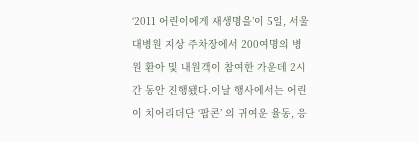‘2011 어린이에게 새생명을’이 5일, 서울대병원 지상 주차장에서 200여명의 병원 환아 및 내원객이 참여한 가운데 2시간 동안 진행됐다.이날 행사에서는 어린이 치어리더단 ‘팝콘’ 의 귀여운 율동, 응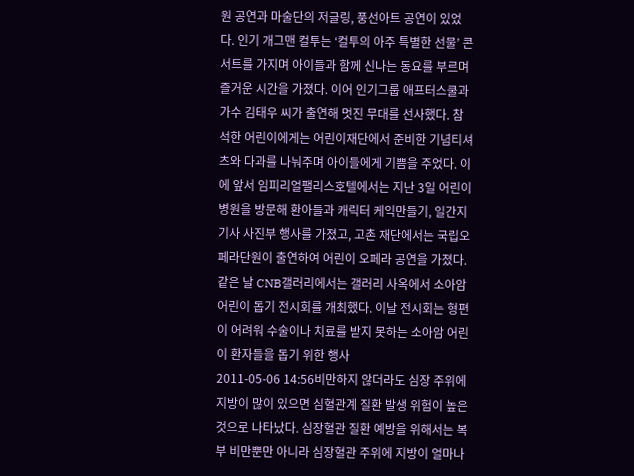원 공연과 마술단의 저글링, 풍선아트 공연이 있었다. 인기 개그맨 컬투는 ‘컬투의 아주 특별한 선물’ 콘서트를 가지며 아이들과 함께 신나는 동요를 부르며 즐거운 시간을 가졌다. 이어 인기그룹 애프터스쿨과 가수 김태우 씨가 출연해 멋진 무대를 선사했다. 참석한 어린이에게는 어린이재단에서 준비한 기념티셔츠와 다과를 나눠주며 아이들에게 기쁨을 주었다. 이에 앞서 임피리얼팰리스호텔에서는 지난 3일 어린이병원을 방문해 환아들과 캐릭터 케익만들기, 일간지 기사 사진부 행사를 가졌고, 고촌 재단에서는 국립오페라단원이 출연하여 어린이 오페라 공연을 가졌다. 같은 날 CNB갤러리에서는 갤러리 사옥에서 소아암 어린이 돕기 전시회를 개최했다. 이날 전시회는 형편이 어려워 수술이나 치료를 받지 못하는 소아암 어린이 환자들을 돕기 위한 행사
2011-05-06 14:56비만하지 않더라도 심장 주위에 지방이 많이 있으면 심혈관계 질환 발생 위험이 높은 것으로 나타났다. 심장혈관 질환 예방을 위해서는 복부 비만뿐만 아니라 심장혈관 주위에 지방이 얼마나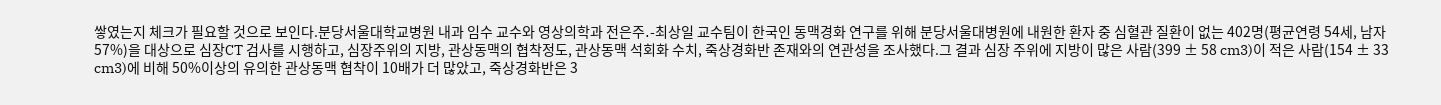쌓였는지 체크가 필요할 것으로 보인다.분당서울대학교병원 내과 임수 교수와 영상의학과 전은주․-최상일 교수팀이 한국인 동맥경화 연구를 위해 분당서울대병원에 내원한 환자 중 심혈관 질환이 없는 402명(평균연령 54세, 남자 57%)을 대상으로 심장CT 검사를 시행하고, 심장주위의 지방, 관상동맥의 협착정도, 관상동맥 석회화 수치, 죽상경화반 존재와의 연관성을 조사했다.그 결과 심장 주위에 지방이 많은 사람(399 ± 58 cm3)이 적은 사람(154 ± 33 cm3)에 비해 50%이상의 유의한 관상동맥 협착이 10배가 더 많았고, 죽상경화반은 3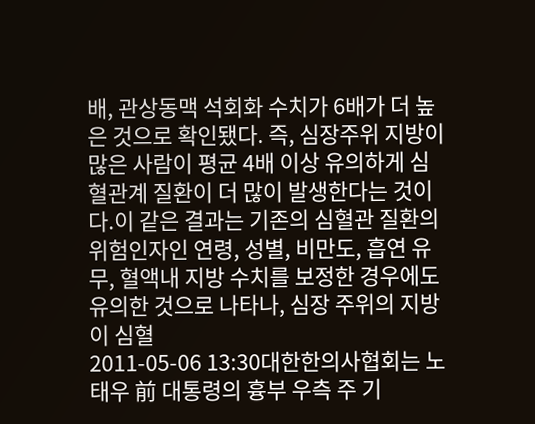배, 관상동맥 석회화 수치가 6배가 더 높은 것으로 확인됐다. 즉, 심장주위 지방이 많은 사람이 평균 4배 이상 유의하게 심혈관계 질환이 더 많이 발생한다는 것이다.이 같은 결과는 기존의 심혈관 질환의 위험인자인 연령, 성별, 비만도, 흡연 유무, 혈액내 지방 수치를 보정한 경우에도 유의한 것으로 나타나, 심장 주위의 지방이 심혈
2011-05-06 13:30대한한의사협회는 노태우 前 대통령의 흉부 우측 주 기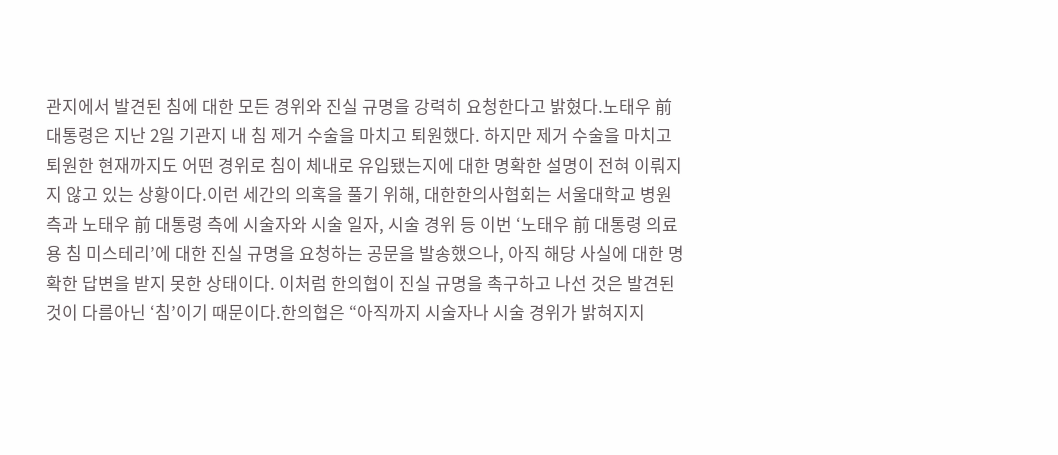관지에서 발견된 침에 대한 모든 경위와 진실 규명을 강력히 요청한다고 밝혔다.노태우 前 대통령은 지난 2일 기관지 내 침 제거 수술을 마치고 퇴원했다. 하지만 제거 수술을 마치고 퇴원한 현재까지도 어떤 경위로 침이 체내로 유입됐는지에 대한 명확한 설명이 전혀 이뤄지지 않고 있는 상황이다.이런 세간의 의혹을 풀기 위해, 대한한의사협회는 서울대학교 병원 측과 노태우 前 대통령 측에 시술자와 시술 일자, 시술 경위 등 이번 ‘노태우 前 대통령 의료용 침 미스테리’에 대한 진실 규명을 요청하는 공문을 발송했으나, 아직 해당 사실에 대한 명확한 답변을 받지 못한 상태이다. 이처럼 한의협이 진실 규명을 촉구하고 나선 것은 발견된 것이 다름아닌 ‘침’이기 때문이다.한의협은 “아직까지 시술자나 시술 경위가 밝혀지지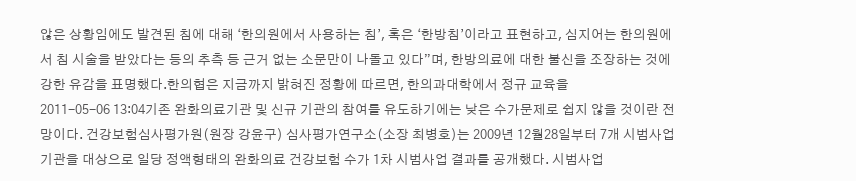않은 상황임에도 발견된 침에 대해 ‘한의원에서 사용하는 침’, 혹은 ‘한방침’이라고 표현하고, 심지어는 한의원에서 침 시술을 받았다는 등의 추측 등 근거 없는 소문만이 나돌고 있다”며, 한방의료에 대한 불신을 조장하는 것에 강한 유감을 표명했다.한의협은 지금까지 밝혀진 정황에 따르면, 한의과대학에서 정규 교육을
2011-05-06 13:04기존 완화의료기관 및 신규 기관의 참여를 유도하기에는 낮은 수가문제로 쉽지 않을 것이란 전망이다. 건강보험심사평가원(원장 강윤구) 심사평가연구소(소장 최병호)는 2009년 12월28일부터 7개 시범사업 기관을 대상으로 일당 정액형태의 완화의료 건강보험 수가 1차 시범사업 결과를 공개했다. 시범사업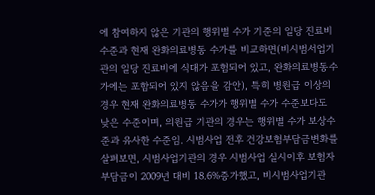에 참여하지 않은 기관의 행위별 수가 기준의 일당 진료비 수준과 현재 완화의료병동 수가를 비교하면(비시범서업기관의 일당 진료비에 식대가 포험되어 있고, 완화의료병동수가에는 포함되어 있지 않음을 감안), 특히 병원급 이상의 경우 현재 완화의료병동 수가가 행위별 수가 수준보다도 낮은 수준이며, 의원급 기관의 경우는 행위별 수가 보상수준과 유사한 수준임. 시범사업 전후 건강보험부담금변화를 살펴보면, 시범사업기관의 경우 시범사업 실시이후 보험자부담금이 2009년 대비 18.6%증가했고, 비시범사업기관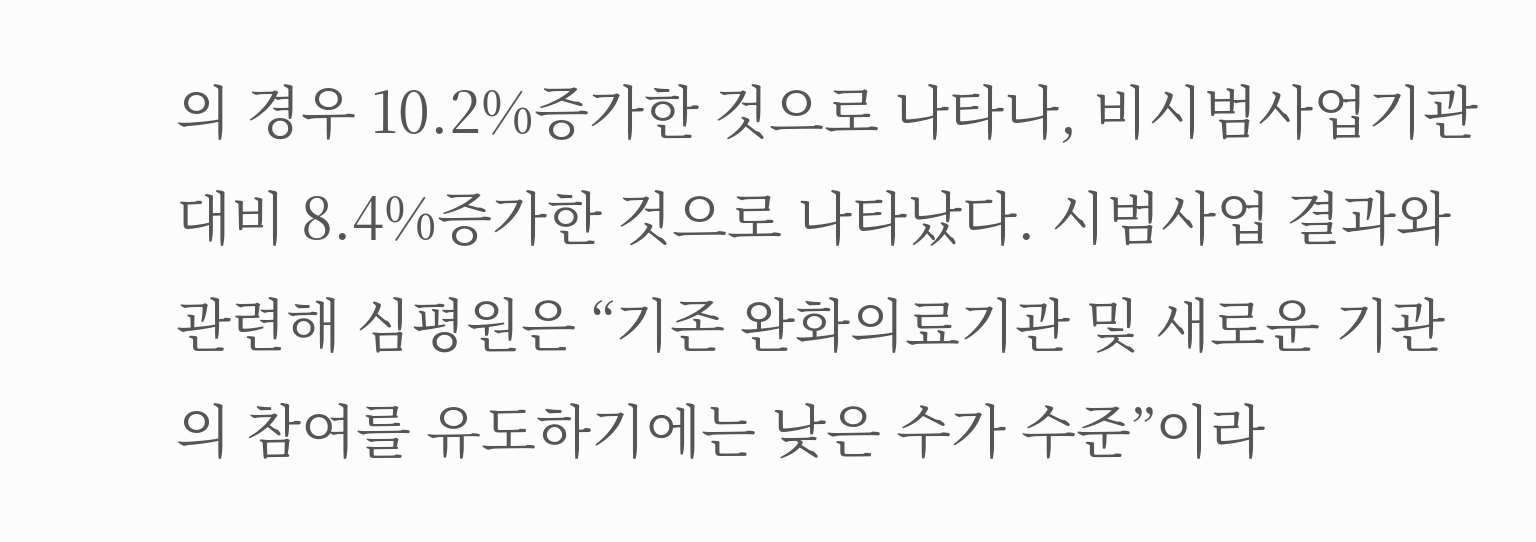의 경우 10.2%증가한 것으로 나타나, 비시범사업기관 대비 8.4%증가한 것으로 나타났다. 시범사업 결과와 관련해 심평원은 “기존 완화의료기관 및 새로운 기관의 참여를 유도하기에는 낮은 수가 수준”이라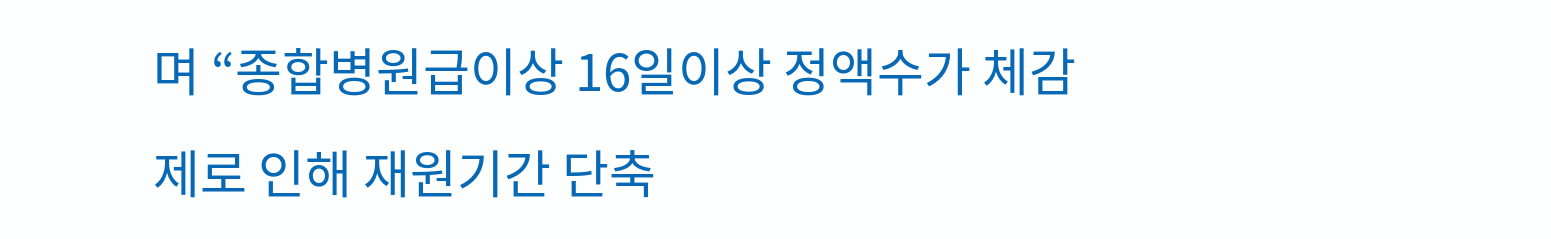며 “종합병원급이상 16일이상 정액수가 체감제로 인해 재원기간 단축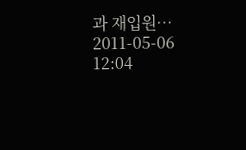과 재입원…
2011-05-06 12:04